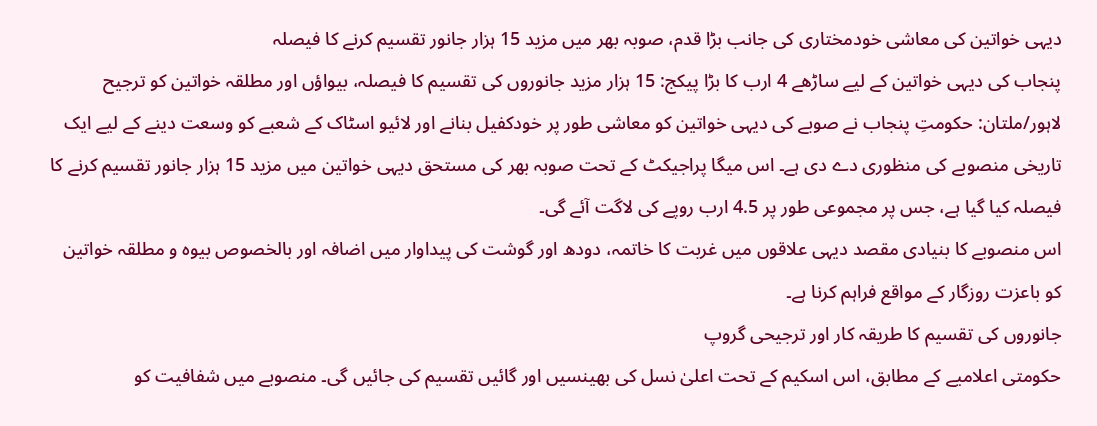دیہی خواتین کی معاشی خودمختاری کی جانب بڑا قدم، صوبہ بھر میں مزید 15 ہزار جانور تقسیم کرنے کا فیصلہ
پنجاب کی دیہی خواتین کے لیے ساڑھے 4 ارب کا بڑا پیکج: 15 ہزار مزید جانوروں کی تقسیم کا فیصلہ، بیواؤں اور مطلقہ خواتین کو ترجیح
لاہور/ملتان: حکومتِ پنجاب نے صوبے کی دیہی خواتین کو معاشی طور پر خودکفیل بنانے اور لائیو اسٹاک کے شعبے کو وسعت دینے کے لیے ایک تاریخی منصوبے کی منظوری دے دی ہے۔ اس میگا پراجیکٹ کے تحت صوبہ بھر کی مستحق دیہی خواتین میں مزید 15 ہزار جانور تقسیم کرنے کا فیصلہ کیا گیا ہے، جس پر مجموعی طور پر 4.5 ارب روپے کی لاگت آئے گی۔
اس منصوبے کا بنیادی مقصد دیہی علاقوں میں غربت کا خاتمہ، دودھ اور گوشت کی پیداوار میں اضافہ اور بالخصوص بیوہ و مطلقہ خواتین کو باعزت روزگار کے مواقع فراہم کرنا ہے۔
جانوروں کی تقسیم کا طریقہ کار اور ترجیحی گروپ
حکومتی اعلامیے کے مطابق، اس اسکیم کے تحت اعلیٰ نسل کی بھینسیں اور گائیں تقسیم کی جائیں گی۔ منصوبے میں شفافیت کو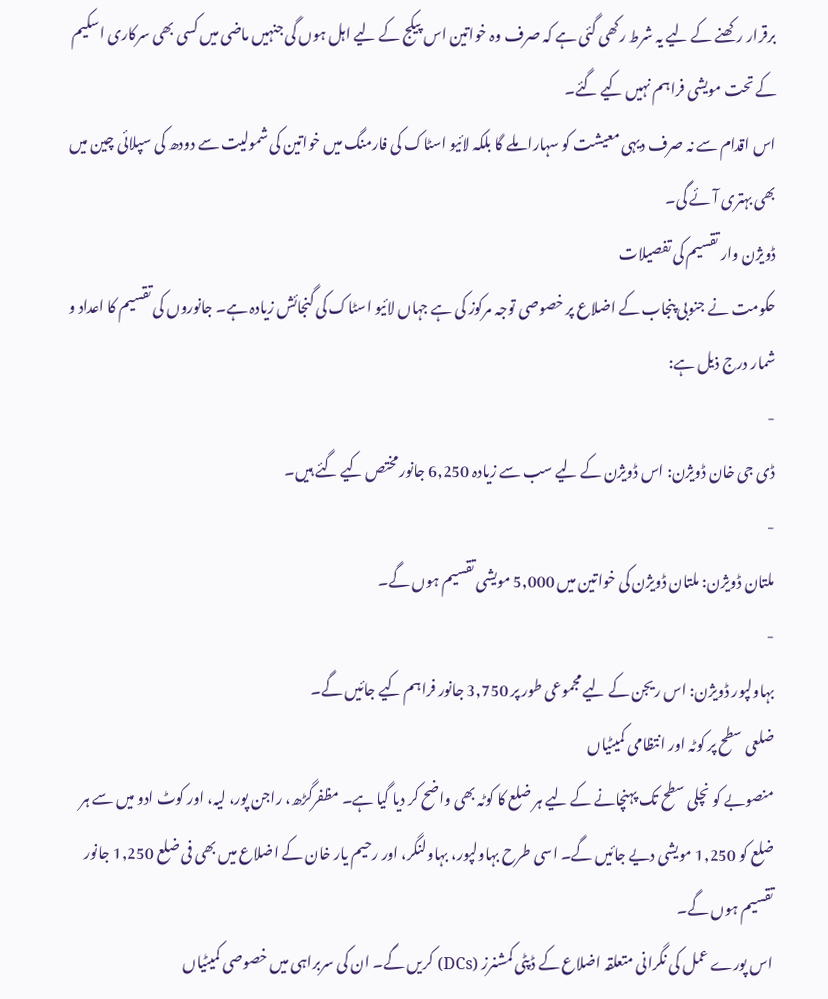برقرار رکھنے کے لیے یہ شرط رکھی گئی ہے کہ صرف وہ خواتین اس پیکج کے لیے اہل ہوں گی جنہیں ماضی میں کسی بھی سرکاری اسکیم کے تحت مویشی فراہم نہیں کیے گئے۔
اس اقدام سے نہ صرف دیہی معیشت کو سہارا ملے گا بلکہ لائیو اسٹاک کی فارمنگ میں خواتین کی شمولیت سے دودھ کی سپلائی چین میں بھی بہتری آئے گی۔
ڈویژن وار تقسیم کی تفصیلات
حکومت نے جنوبی پنجاب کے اضلاع پر خصوصی توجہ مرکوز کی ہے جہاں لائیو اسٹاک کی گنجائش زیادہ ہے۔ جانوروں کی تقسیم کا اعداد و شمار درج ذیل ہے:
-
ڈی جی خان ڈویژن: اس ڈویژن کے لیے سب سے زیادہ 6,250 جانور مختص کیے گئے ہیں۔
-
ملتان ڈویژن: ملتان ڈویژن کی خواتین میں 5,000 مویشی تقسیم ہوں گے۔
-
بہاولپور ڈویژن: اس ریجن کے لیے مجموعی طور پر 3,750 جانور فراہم کیے جائیں گے۔
ضلعی سطح پر کوٹہ اور انتظامی کمیٹیاں
منصوبے کو نچلی سطح تک پہنچانے کے لیے ہر ضلع کا کوٹہ بھی واضح کر دیا گیا ہے۔ مظفرگڑھ، راجن پور، لیہ، اور کوٹ ادو میں سے ہر ضلع کو 1,250 مویشی دیے جائیں گے۔ اسی طرح بہاولپور، بہاولنگر، اور رحیم یار خان کے اضلاع میں بھی فی ضلع 1,250 جانور تقسیم ہوں گے۔
اس پورے عمل کی نگرانی متعلقہ اضلاع کے ڈپٹی کمشنرز (DCs) کریں گے۔ ان کی سربراہی میں خصوصی کمیٹیاں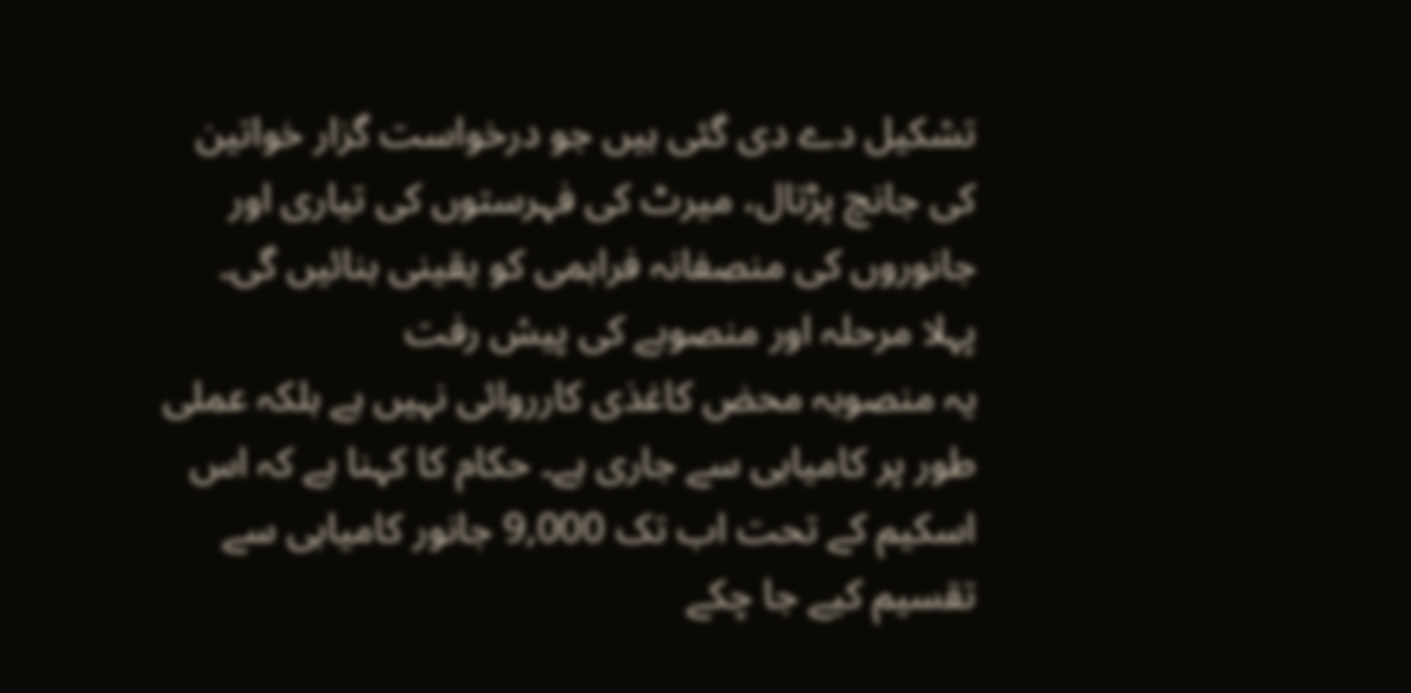تشکیل دے دی گئی ہیں جو درخواست گزار خواتین کی جانچ پڑتال، میرٹ کی فہرستوں کی تیاری اور جانوروں کی منصفانہ فراہمی کو یقینی بنائیں گی۔
پہلا مرحلہ اور منصوبے کی پیش رفت
یہ منصوبہ محض کاغذی کارروائی نہیں ہے بلکہ عملی طور پر کامیابی سے جاری ہے۔ حکام کا کہنا ہے کہ اس اسکیم کے تحت اب تک 9,000 جانور کامیابی سے تقسیم کیے جا چکے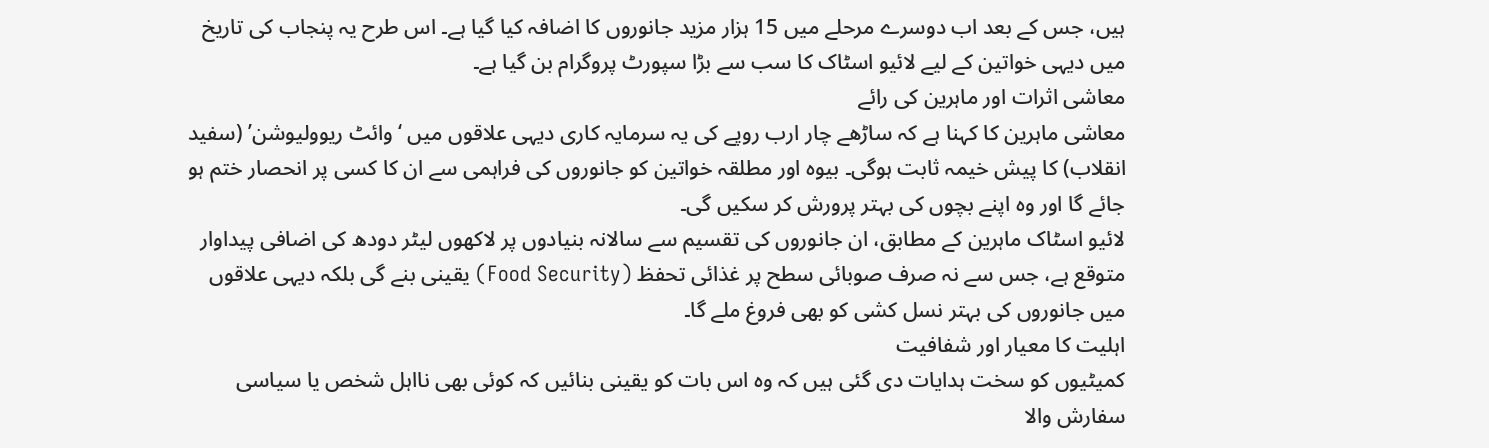ہیں، جس کے بعد اب دوسرے مرحلے میں 15 ہزار مزید جانوروں کا اضافہ کیا گیا ہے۔ اس طرح یہ پنجاب کی تاریخ میں دیہی خواتین کے لیے لائیو اسٹاک کا سب سے بڑا سپورٹ پروگرام بن گیا ہے۔
معاشی اثرات اور ماہرین کی رائے
معاشی ماہرین کا کہنا ہے کہ ساڑھے چار ارب روپے کی یہ سرمایہ کاری دیہی علاقوں میں ‘وائٹ ریوولیوشن’ (سفید انقلاب) کا پیش خیمہ ثابت ہوگی۔ بیوہ اور مطلقہ خواتین کو جانوروں کی فراہمی سے ان کا کسی پر انحصار ختم ہو جائے گا اور وہ اپنے بچوں کی بہتر پرورش کر سکیں گی۔
لائیو اسٹاک ماہرین کے مطابق، ان جانوروں کی تقسیم سے سالانہ بنیادوں پر لاکھوں لیٹر دودھ کی اضافی پیداوار متوقع ہے، جس سے نہ صرف صوبائی سطح پر غذائی تحفظ (Food Security) یقینی بنے گی بلکہ دیہی علاقوں میں جانوروں کی بہتر نسل کشی کو بھی فروغ ملے گا۔
اہلیت کا معیار اور شفافیت
کمیٹیوں کو سخت ہدایات دی گئی ہیں کہ وہ اس بات کو یقینی بنائیں کہ کوئی بھی نااہل شخص یا سیاسی سفارش والا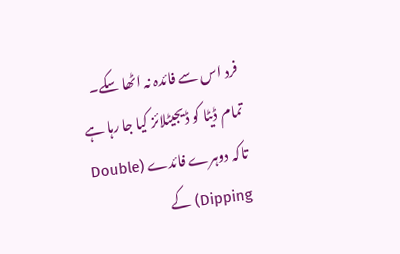فرد اس سے فائدہ نہ اٹھا سکے۔ تمام ڈیٹا کو ڈیجیٹلائز کیا جا رہا ہے تاکہ دوہرے فائدے (Double Dipping) کے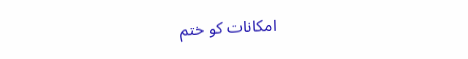امکانات کو ختم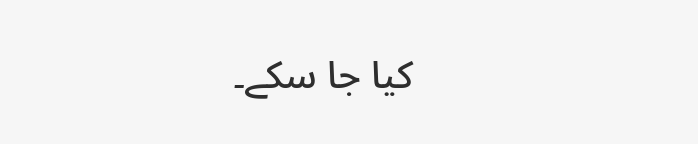کیا جا سکے۔